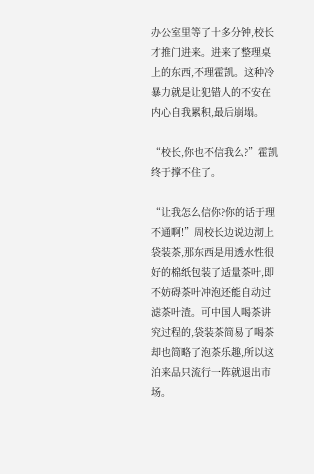办公室里等了十多分钟,校长才推门进来。进来了整理桌上的东西,不理霍凯。这种冷暴力就是让犯错人的不安在内心自我累积,最后崩塌。

“校长,你也不信我么?”霍凯终于撑不住了。

“让我怎么信你?你的话于理不通啊!”周校长边说边沏上袋装茶,那东西是用透水性很好的棉纸包装了适量茶叶,即不妨碍茶叶冲泡还能自动过滤茶叶渣。可中国人喝茶讲究过程的,袋装茶简易了喝茶却也简略了泡茶乐趣,所以这泊来品只流行一阵就退出市场。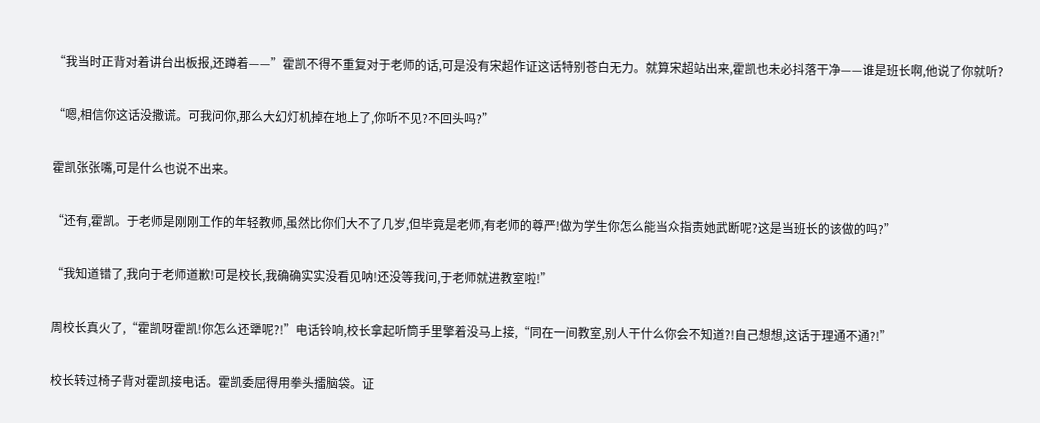“我当时正背对着讲台出板报,还蹲着——”霍凯不得不重复对于老师的话,可是没有宋超作证这话特别苍白无力。就算宋超站出来,霍凯也未必抖落干净——谁是班长啊,他说了你就听?

“嗯,相信你这话没撒谎。可我问你,那么大幻灯机掉在地上了,你听不见?不回头吗?”

霍凯张张嘴,可是什么也说不出来。

“还有,霍凯。于老师是刚刚工作的年轻教师,虽然比你们大不了几岁,但毕竟是老师,有老师的尊严!做为学生你怎么能当众指责她武断呢?这是当班长的该做的吗?”

“我知道错了,我向于老师道歉!可是校长,我确确实实没看见呐!还没等我问,于老师就进教室啦!”

周校长真火了,“霍凯呀霍凯!你怎么还犟呢?!”电话铃响,校长拿起听筒手里擎着没马上接,“同在一间教室,别人干什么你会不知道?!自己想想,这话于理通不通?!”

校长转过椅子背对霍凯接电话。霍凯委屈得用拳头擂脑袋。证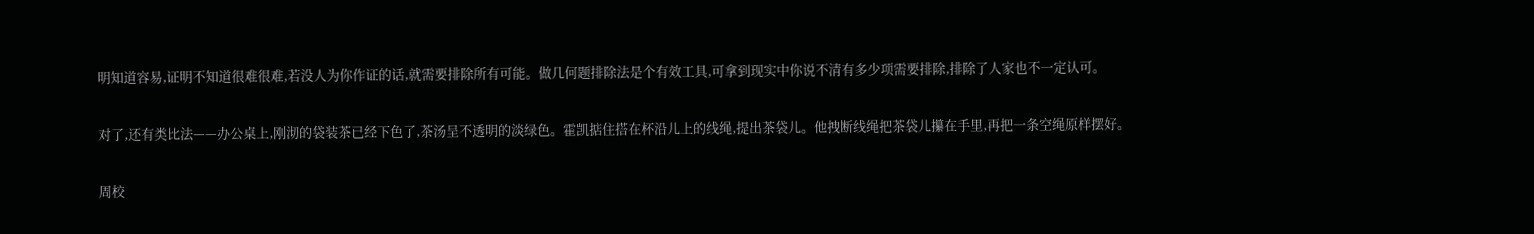明知道容易,证明不知道很难很难,若没人为你作证的话,就需要排除所有可能。做几何题排除法是个有效工具,可拿到现实中你说不清有多少项需要排除,排除了人家也不一定认可。

对了,还有类比法——办公桌上,刚沏的袋装茶已经下色了,茶汤呈不透明的淡绿色。霍凯掂住搭在杯沿儿上的线绳,提出茶袋儿。他拽断线绳把茶袋儿攥在手里,再把一条空绳原样摆好。

周校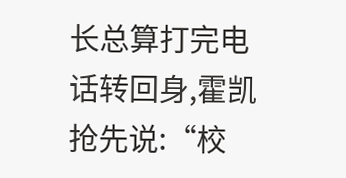长总算打完电话转回身,霍凯抢先说:“校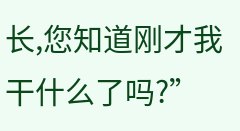长,您知道刚才我干什么了吗?”